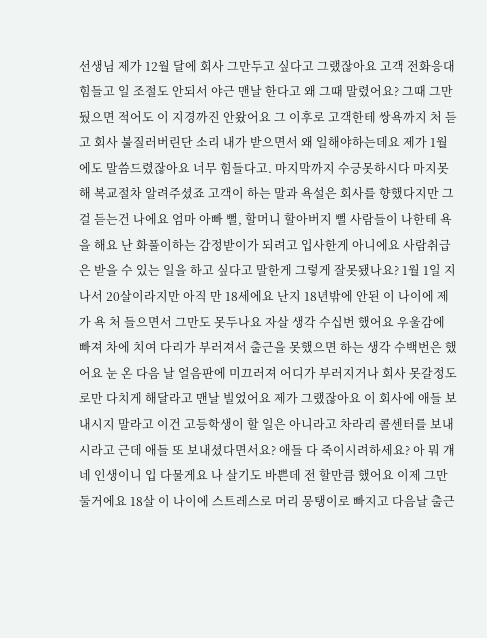선생님 제가 12월 달에 회사 그만두고 싶다고 그랬잖아요 고객 전화응대 힘들고 일 조절도 안되서 야근 맨날 한다고 왜 그때 말렸어요? 그때 그만뒀으면 적어도 이 지경까진 안왔어요 그 이후로 고객한테 쌍욕까지 처 듣고 회사 불질러버린단 소리 내가 받으면서 왜 일해야하는데요 제가 1월에도 말씀드렸잖아요 너무 힘들다고. 마지막까지 수긍못하시다 마지못해 복교절차 알려주셨죠 고객이 하는 말과 욕설은 회사를 향했다지만 그걸 듣는건 나에요 엄마 아빠 뻘, 할머니 할아버지 뻘 사람들이 나한테 욕을 해요 난 화풀이하는 감정받이가 되려고 입사한게 아니에요 사람취급은 받을 수 있는 일을 하고 싶다고 말한게 그렇게 잘못됐나요? 1월 1일 지나서 20살이라지만 아직 만 18세에요 난지 18년밖에 안된 이 나이에 제가 욕 처 들으면서 그만도 못두나요 자살 생각 수십번 했어요 우울감에 빠져 차에 치여 다리가 부러져서 출근을 못했으면 하는 생각 수백번은 했어요 눈 온 다음 날 얼음판에 미끄러져 어디가 부러지거나 회사 못갈정도로만 다치게 해달라고 맨날 빌었어요 제가 그랬잖아요 이 회사에 애들 보내시지 말라고 이건 고등학생이 할 일은 아니라고 차라리 콜센터를 보내시라고 근데 애들 또 보내셨다면서요? 애들 다 죽이시려하세요? 아 뭐 걔네 인생이니 입 다물게요 나 살기도 바쁜데 전 할만큼 했어요 이제 그만둘거에요 18살 이 나이에 스트레스로 머리 뭉탱이로 빠지고 다음날 출근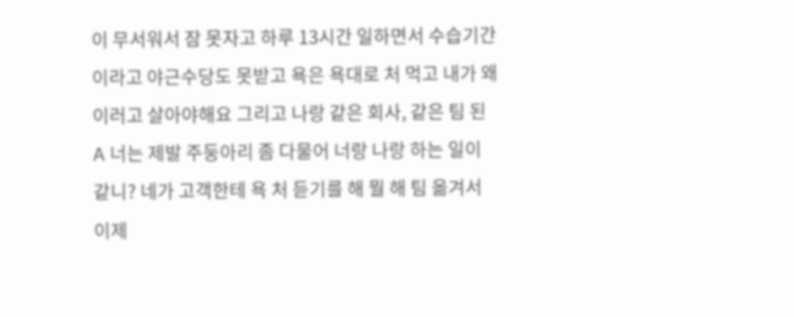이 무서워서 잠 못자고 하루 13시간 일하면서 수습기간이라고 야근수당도 못받고 욕은 욕대로 처 먹고 내가 왜 이러고 살아야해요 그리고 나랑 같은 회사, 같은 팀 된 A 너는 제발 주둥아리 좀 다물어 너랑 나랑 하는 일이 같니? 네가 고객한테 욕 처 듣기를 해 뭘 해 팀 옮겨서 이제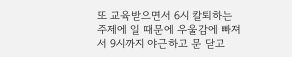또 교육받으면서 6시 칼퇴하는 주제에 일 때문에 우울감에 빠져서 9시까지 야근하고 문 닫고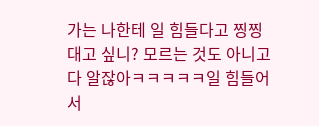가는 나한테 일 힘들다고 찡찡대고 싶니? 모르는 것도 아니고 다 알잖아ㅋㅋㅋㅋㅋ일 힘들어서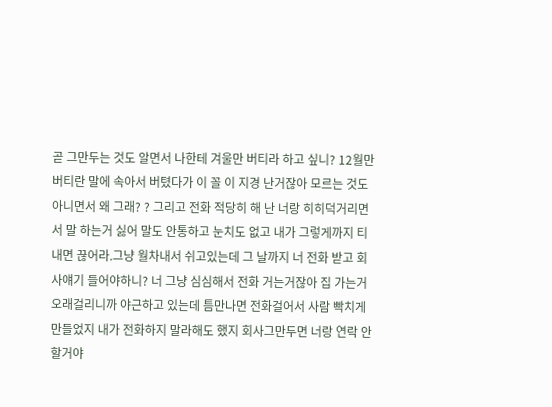곧 그만두는 것도 알면서 나한테 겨울만 버티라 하고 싶니? 12월만 버티란 말에 속아서 버텼다가 이 꼴 이 지경 난거잖아 모르는 것도 아니면서 왜 그래? ? 그리고 전화 적당히 해 난 너랑 히히덕거리면서 말 하는거 싫어 말도 안통하고 눈치도 없고 내가 그렇게까지 티내면 끊어라.그냥 월차내서 쉬고있는데 그 날까지 너 전화 받고 회사얘기 들어야하니? 너 그냥 심심해서 전화 거는거잖아 집 가는거 오래걸리니까 야근하고 있는데 틈만나면 전화걸어서 사람 빡치게 만들었지 내가 전화하지 말라해도 했지 회사그만두면 너랑 연락 안할거야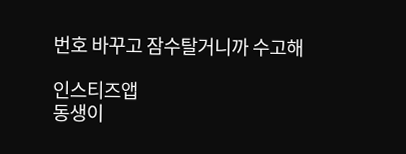번호 바꾸고 잠수탈거니까 수고해

인스티즈앱
동생이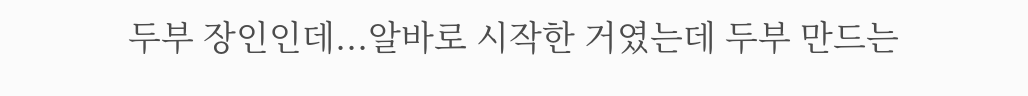두부 장인인데...알바로 시작한 거였는데 두부 만드는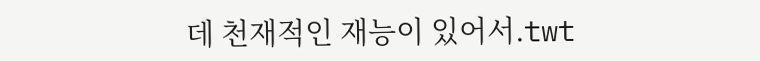데 천재적인 재능이 있어서.twt